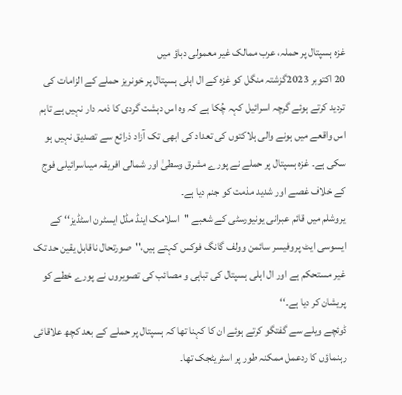غزہ ہسپتال پر حملہ، عرب ممالک غیر معمولی دباؤ میں
20 اکتوبر 2023گزشتہ منگل کو غزہ کے ال اہلی ہسپتال پر خونریز حملے کے الزامات کی تردید کرتے ہوئے گرچہ اسرائیل کہہ چُکا ہے کہ وہ اس دہشت گردی کا ذمہ دار نہیں ہے تاہم اس واقعے میں ہونے والی ہلاکتوں کی تعداد کی ابھی تک آزاد ذرائع سے تصدیق نہیں ہو سکی ہے۔ غزہ ہسپتال پر حملے نے پورے مشرق وسطیٰ اور شمالی افریقہ میںاسرائیلی فوج کے خلاف غصے اور شدید مذمت کو جنم دیا ہے۔
یروشلم میں قائم عبرانی یونیورسٹی کے شعبے ''اسلامک اینڈ مڈل ایسٹرن اسٹڈیز‘‘ کے ایسوسی ایٹ پروفیسر سائمن وولف گانگ فوکس کہتے ہیں،''صورتحال ناقابل یقین حد تک غیر مستحکم ہے اور ال اہلی ہسپتال کی تباہی و مصائب کی تصویروں نے پورے خطے کو پریشان کر دیا ہے۔‘‘
ڈوئچے ویلے سے گفتگو کرتے ہوئے ان کا کہنا تھا کہ ہسپتال پر حملے کے بعد کچھ علاقائی رہنماؤں کا ردعمل ممکنہ طور پر اسٹریٹجک تھا۔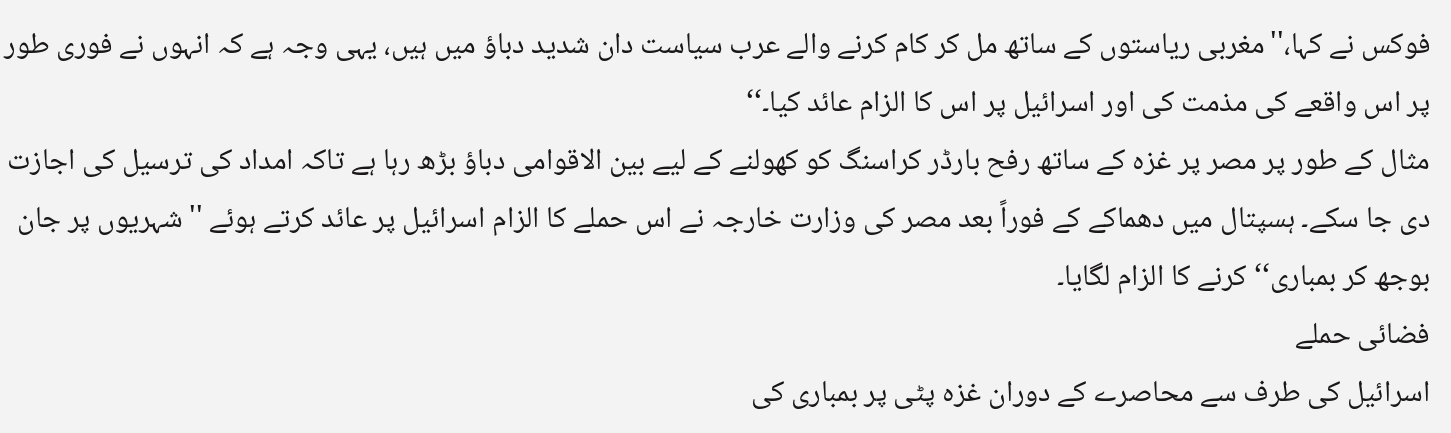فوکس نے کہا،''مغربی ریاستوں کے ساتھ مل کر کام کرنے والے عرب سیاست دان شدید دباؤ میں ہیں، یہی وجہ ہے کہ انہوں نے فوری طور پر اس واقعے کی مذمت کی اور اسرائیل پر اس کا الزام عائد کیا۔‘‘
مثال کے طور پر مصر پر غزہ کے ساتھ رفح بارڈر کراسنگ کو کھولنے کے لیے بین الاقوامی دباؤ بڑھ رہا ہے تاکہ امداد کی ترسیل کی اجازت دی جا سکے۔ ہسپتال میں دھماکے کے فوراً بعد مصر کی وزارت خارجہ نے اس حملے کا الزام اسرائیل پر عائد کرتے ہوئے ''شہریوں پر جان بوجھ کر بمباری‘‘ کرنے کا الزام لگایا۔
فضائی حملے
اسرائیل کی طرف سے محاصرے کے دوران غزہ پٹی پر بمباری کی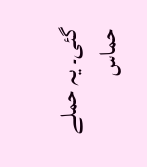گئی۔ یہ حملے حماس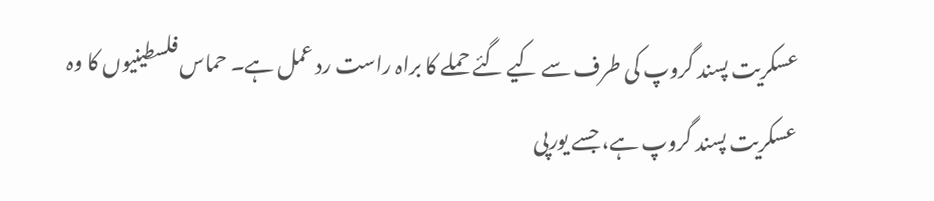عسکریت پسند گروپ کی طرف سے کیے گئے حملے کا براہ راست رد عمل ہے۔ حماس فلسطینیوں کا وہ عسکریت پسند گروپ ہے، جسے یورپی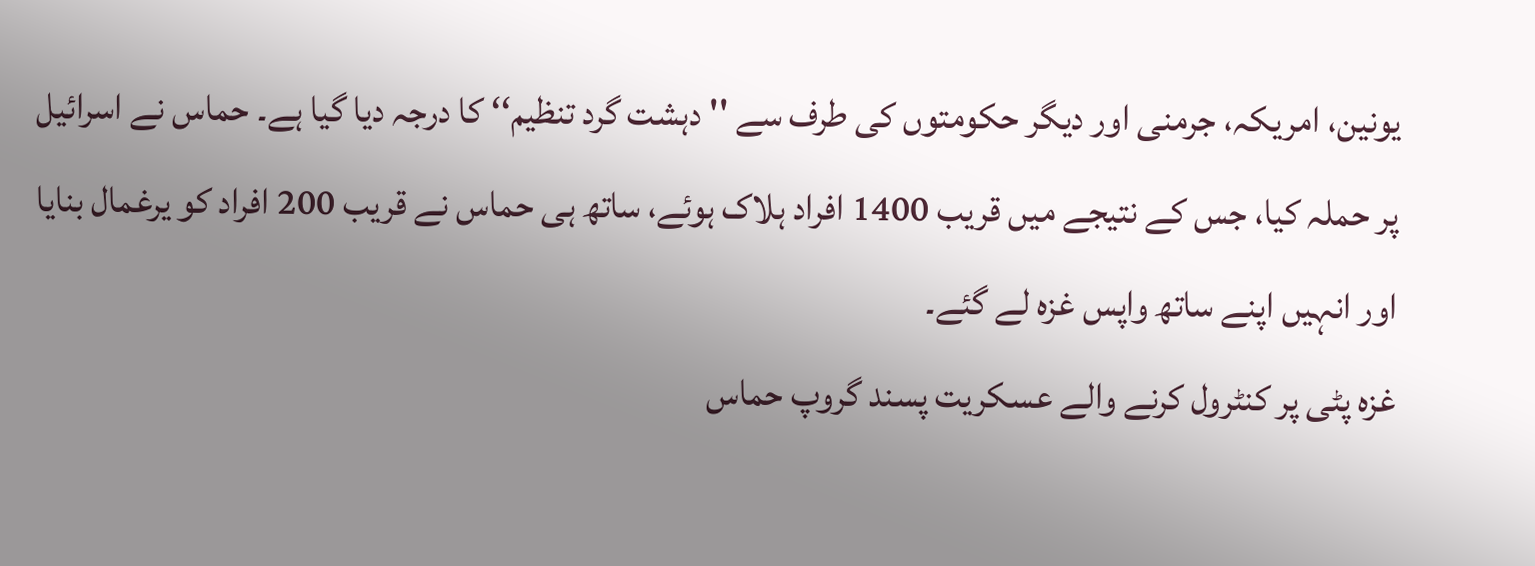یونین، امریکہ، جرمنی اور دیگر حکومتوں کی طرف سے '' دہشت گرد تنظیم‘‘ کا درجہ دیا گیا ہے۔ حماس نے اسرائیل پر حملہ کیا، جس کے نتیجے میں قریب 1400 افراد ہلاک ہوئے، ساتھ ہی حماس نے قریب 200 افراد کو یرغمال بنایا اور انہیں اپنے ساتھ واپس غزہ لے گئے۔
غزہ پٹی پر کنٹرول کرنے والے عسکریت پسند گروپ حماس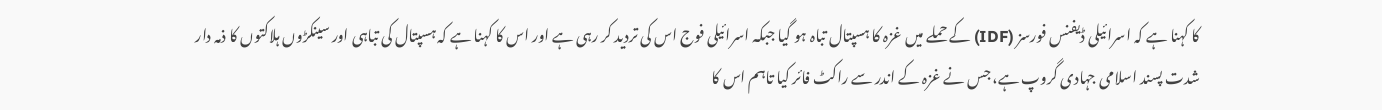کا کہنا ہے کہ اسرائیلی ڈیفنس فورسز (IDF) کے حملے میں غزہ کا ہسپتال تباہ ہو گیا جبکہ اسرائیلی فوج اس کی تردید کر رہی ہے اور اس کا کہنا ہے کہ ہسپتال کی تباہی اور سینکڑوں ہلاکتوں کا ذمہ دار شدت پسند اسلامی جہادی گروپ ہے، جس نے غزہ کے اندر سے راکٹ فائر کیا تاہم اس کا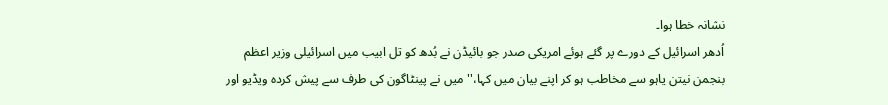نشانہ خطا ہوا۔
اُدھر اسرائیل کے دورے پر گئے ہوئے امریکی صدر جو بائیڈن نے بُدھ کو تل ابیب میں اسرائیلی وزیر اعظم بنجمن نیتن یاہو سے مخاطب ہو کر اپنے بیان میں کہا،''میں نے پینٹاگون کی طرف سے پیش کردہ ویڈیو اور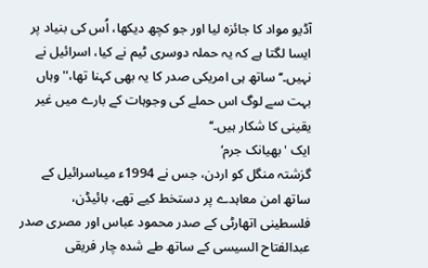آڈیو مواد کا جائزہ لیا اور جو کچھ دیکھا، اُس کی بنیاد پر ایسا لگتا ہے کہ یہ حملہ دوسری ٹیم نے کیا، اسرائیل نے نہیں۔‘‘ ساتھ ہی امریکی صدر کا یہ بھی کہنا تھا،'' وہاں بہت سے لوگ اس حملے کی وجوہات کے بارے میں غیر یقینی کا شکار ہیں۔‘‘
ایک 'بھیانک جرم‘
گزشتہ منگل کو اردن، جس نے 1994ء میںاسرائیل کے ساتھ امن معاہدے پر دستخط کیے تھے، بائیڈن، فلسطینی اتھارٹی کے صدر محمود عباس اور مصری صدر عبدالفتاح السیسی کے ساتھ طے شدہ چار فریقی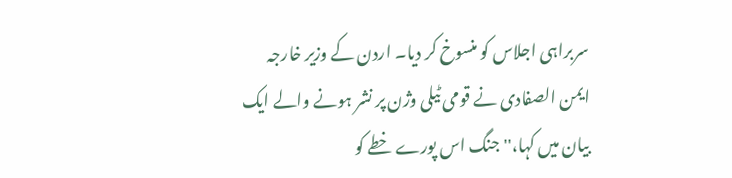سربراہی اجلاس کو منسوخ کر دیا۔ اردن کے وزیر خارجہ ایمن الصفادی نے قومی ٹیلی وژن پر نشر ہونے والے ایک بیان میں کہا،''جنگ اس پورے خطے کو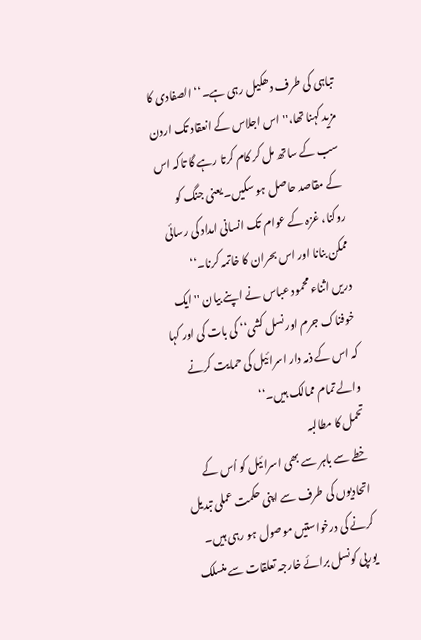تباہی کی طرف دھکیل رہی ہے۔‘‘ الصفادی کا مزید کہنا تھا،'' اس اجلاس کے انعقاد تک اردن سب کے ساتھ مل کر کام کرتا رہے گا تاکہ اس کے مقاصد حاصل ہو سکیں۔ یعنی جنگ کو روکنا، غزہ کے عوام تک انسانی امداد کی رسائی ممکن بنانا اور اس بحران کا خاتمہ کرنا۔‘‘
دریں اثناء محمود عباس نے اپنے بیان ''ایک خوفناک جرم اور نسل کشی‘‘ کی بات کی اور کہا کہ اس کے ذمہ دار اسرائیل کی حمایت کرنے والے تمام ممالک ہیں۔‘‘
تحمل کا مطالبہ
خطے سے باہر سے بھی اسرائیل کو اُس کے اتحادیوں کی طرف سے اپنی حکمت عملی تبدیل کرنے کی درخواستیں موصول ہو رہی ہیں۔ یورپی کونسل برائے خارجہ تعلقات سے منسلک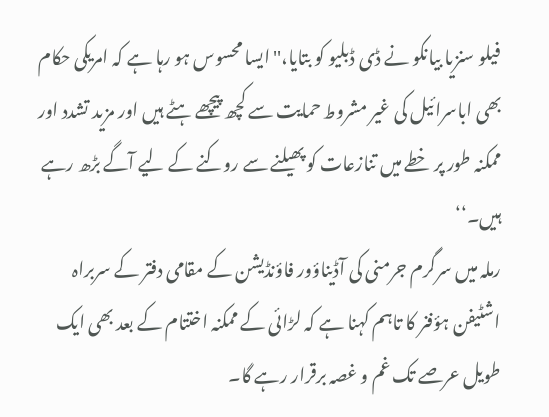فیلو سنزیا بیانکو نے ڈی ڈبلیو کو بتایا،''ایسا محسوس ہو رہا ہے کہ امریکی حکام بھی اباسرائیل کی غیر مشروط حمایت سے کچھ پیچھے ہٹے ہیں اور مزید تشدد اور ممکنہ طور پر خطے میں تنازعات کو پھیلنے سے روکنے کے لیے آگے بڑھ رہے ہیں۔‘‘
رملہ میں سرگرم جرمنی کی آڈیناؤور فاؤنڈیشن کے مقامی دفتر کے سربراہ اشٹیفن ہؤفنر کا تاہم کہنا ہے کہ لڑائی کے ممکنہ اختتام کے بعد بھی ایک طویل عرصے تک غم و غصہ برقرار رہے گا۔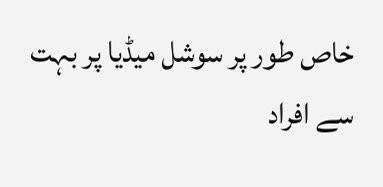خاص طور پر سوشل میڈیا پر بہت سے افراد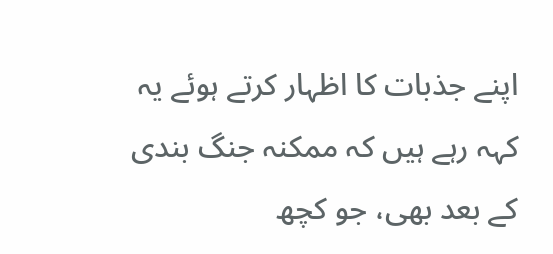اپنے جذبات کا اظہار کرتے ہوئے یہ کہہ رہے ہیں کہ ممکنہ جنگ بندی کے بعد بھی، جو کچھ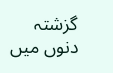گزشتہ دنوں میں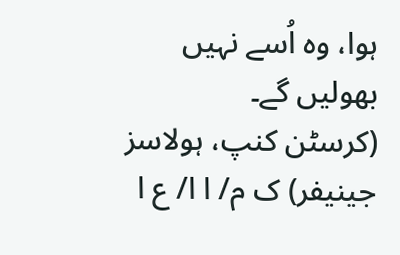ہوا، وہ اُسے نہیں بھولیں گے۔
(کرسٹن کنپ، ہولاسز جینیفر) ک م/ ا ا/ ع ا